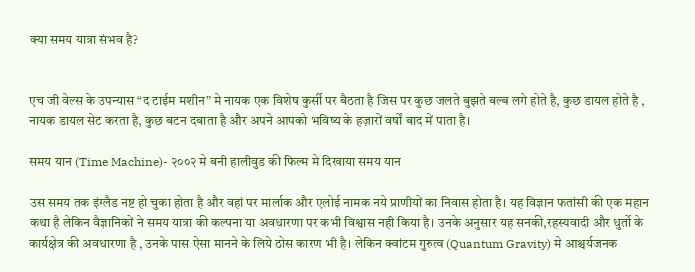क्या समय यात्रा संभव है?


एच जी वेल्स के उपन्यास “द टाईम मशीन” मे नायक एक विशेष कुर्सी पर बैठता है जिस पर कुछ जलते बुझते बल्ब लगे होते है, कुछ डायल होते है , नायक डायल सेट करता है, कुछ बटन दबाता है और अपने आपको भविष्य के हज़ारों वर्षों बाद में पाता है।

समय यान (Time Machine)- २००२ मे बनी हालीवुड की फिल्म मे दिखाया समय यान

उस समय तक इंग्लैड नष्ट हो चुका होता है और वहां पर मार्लाक और एलोई नामक नये प्राणीयों का निवास होता है। यह विज्ञान फतांसी की एक महान कथा है लेकिन वैज्ञानिकों ने समय यात्रा की कल्पना या अवधारणा पर कभी विश्वास नही किया है। उनके अनुसार यह सनकी,रहस्यवादी और धुर्तो के कार्यक्षेत्र की अवधारणा है , उनके पास ऐसा मानने के लिये ठोस कारण भी है। लेकिन क्वांटम गुरुत्व (Quantum Gravity) मे आश्चर्यजनक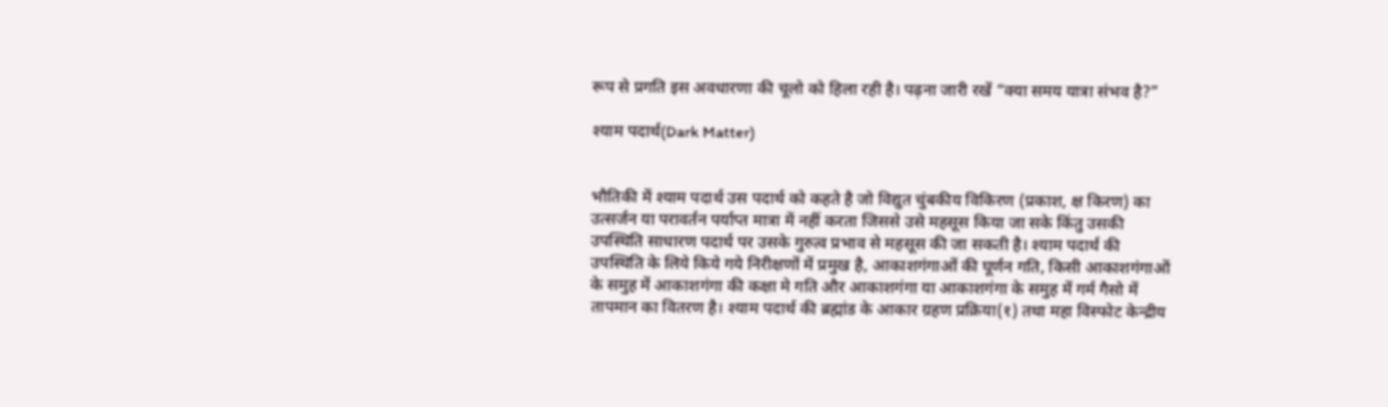रूप से प्रगति इस अवधारणा की चूलो को हिला रही है। पढ़ना जारी रखें “क्या समय यात्रा संभव है?”

श्याम पदार्थ(Dark Matter)


भौतिकी में श्याम पदार्थ उस पदार्थ को कहते है जो विद्युत चुंबकीय विकिरण (प्रकाश, क्ष किरण) का उत्सर्जन या परावर्तन पर्याप्त मात्रा में नहीं करता जिससे उसे महसूस किया जा सके किंतु उसकी उपस्थिति साधारण पदार्थ पर उसके गुरुत्व प्रभाव से महसूस की जा सकती है। श्याम पदार्थ की उपस्थिति के लिये किये गये निरीक्षणों में प्रमुख है, आकाशगंगाओं की घूर्णन गति, किसी आकाशगंगाओं के समुह में आकाशगंगा की कक्षा मे गति और आकाशगंगा या आकाशगंगा के समुह में गर्म गैसो में तापमान का वितरण है। श्याम पदार्थ की ब्रह्मांड के आकार ग्रहण प्रक्रिया(१) तथा महा विस्फोट केन्द्रीय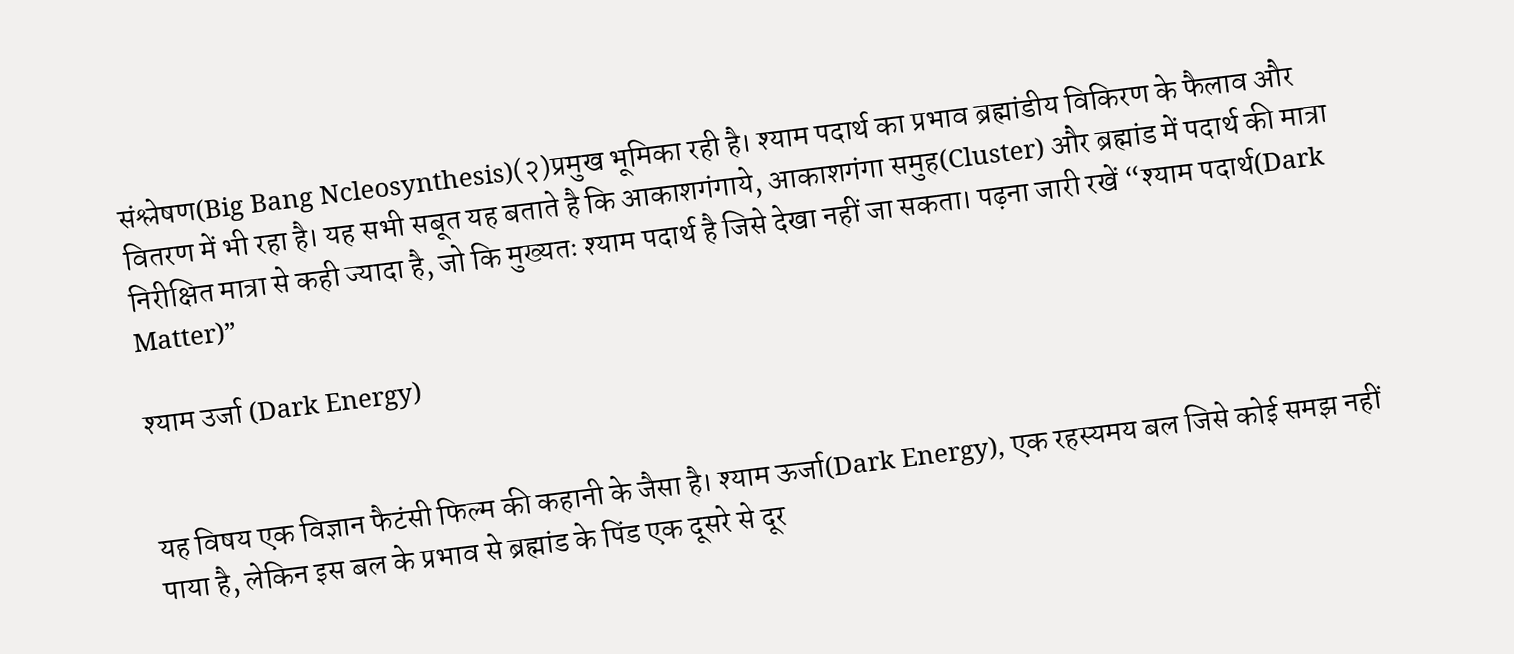संश्लेषण(Big Bang Ncleosynthesis)(२)प्रमुख भूमिका रही है। श्याम पदार्थ का प्रभाव ब्रह्मांडीय विकिरण के फैलाव और वितरण में भी रहा है। यह सभी सबूत यह बताते है कि आकाशगंगाये, आकाशगंगा समुह(Cluster) और ब्रह्मांड में पदार्थ की मात्रा निरीक्षित मात्रा से कही ज्यादा है, जो कि मुख्यतः श्याम पदार्थ है जिसे देखा नहीं जा सकता। पढ़ना जारी रखें “श्याम पदार्थ(Dark Matter)”

श्याम उर्जा (Dark Energy)


यह विषय एक विज्ञान फैटंसी फिल्म की कहानी के जैसा है। श्याम ऊर्जा(Dark Energy), एक रहस्यमय बल जिसे कोई समझ नहीं पाया है, लेकिन इस बल के प्रभाव से ब्रह्मांड के पिंड एक दूसरे से दूर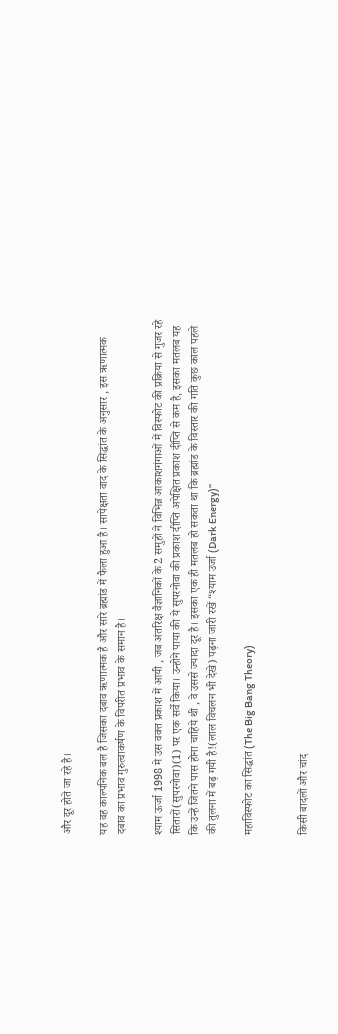और दूर होते जा रहे है।

यह वह काल्पनिक बल है जिसका दबाव ऋणात्मक है और सारे ब्रह्मांड में फैला हुआ है। सापेक्षता वाद के सिद्धांत के अनुसार , इस ऋणात्मक दबाव का प्रभाव गुरुत्वाकर्षण के विपरीत प्रभाव के समान है।

श्याम ऊर्जा 1998 मे उस वक्त प्रकाश में आयी , जब अंतरिक्ष वैज्ञानिकों के 2 समुहों ने विभिन्न आकाशगंगाओं में विस्फोट की प्रक्रिया से गुजर रहे सितारों(सुपरनोवा)(1) पर एक सर्वे किया। उन्होने पाया की ये सुपरनोवा की प्रकाश दीप्ति अपेक्षित प्रकाश दीप्ति से कम है, इसका मतलब यह कि उन्हें जितने पास होना चाहिये थी , वे उससे ज्यादा दूर है। इसका एक ही मतलब हो सकता था कि ब्रह्मांड के विस्तार की गति कुछ काल पहले की तुलना में बढ़ गयी है!(लाल विचलन भी देखे) पढ़ना जारी रखें “श्याम उर्जा (Dark Energy)”

महाविस्फोट का सिद्धांत (The Big Bang Theory)


किसी बादलों और चांद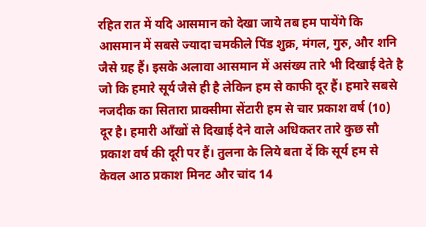रहित रात में यदि आसमान को देखा जाये तब हम पायेंगे कि आसमान में सबसे ज्यादा चमकीले पिंड शुक्र, मंगल, गुरु, और शनि जैसे ग्रह हैं। इसके अलावा आसमान में असंख्य तारे भी दिखाई देते है जो कि हमारे सूर्य जैसे ही है लेकिन हम से काफी दूर हैं। हमारे सबसे नजदीक का सितारा प्राक्सीमा सेंटारी हम से चार प्रकाश वर्ष (10) दूर है। हमारी आँखों से दिखाई देने वाले अधिकतर तारे कुछ सौ प्रकाश वर्ष की दूरी पर हैं। तुलना के लिये बता दें कि सूर्य हम से केवल आठ प्रकाश मिनट और चांद 14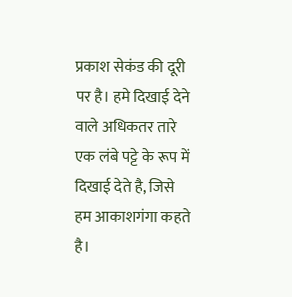प्रकाश सेकंड की दूरी पर है। हमे दिखाई देने वाले अधिकतर तारे एक लंबे पट्टे के रूप में दिखाई देते है, जिसे हम आकाशगंगा कहते है।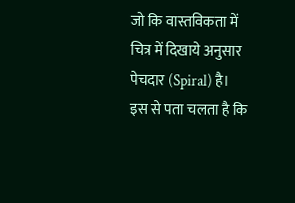जो कि वास्तविकता में चित्र में दिखाये अनुसार पेचदार (Spiral) है। इस से पता चलता है कि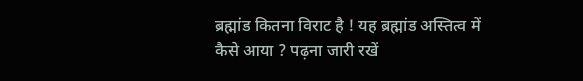ब्रह्मांड कितना विराट है ! यह ब्रह्मांड अस्तित्व में कैसे आया ? पढ़ना जारी रखें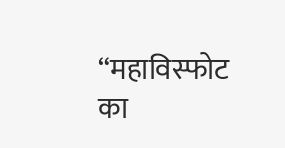“महाविस्फोट का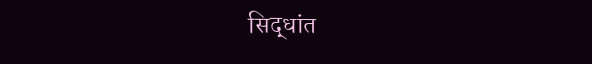सिद्धांत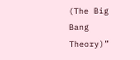(The Big Bang Theory)”